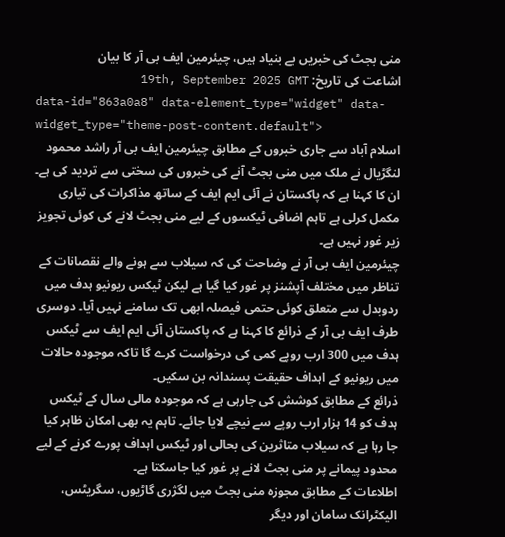منی بجٹ کی خبریں بے بنیاد ہیں، چیئرمین ایف بی آر کا بیان
اشاعت کی تاریخ: 19th, September 2025 GMT
data-id="863a0a8" data-element_type="widget" data-widget_type="theme-post-content.default">
اسلام آباد سے جاری خبروں کے مطابق چیئرمین ایف بی آر راشد محمود لنگڑیال نے ملک میں منی بجٹ آنے کی خبروں کی سختی سے تردید کی ہے۔
ان کا کہنا ہے کہ پاکستان نے آئی ایم ایف کے ساتھ مذاکرات کی تیاری مکمل کرلی ہے تاہم اضافی ٹیکسوں کے لیے منی بجٹ لانے کی کوئی تجویز زیر غور نہیں ہے۔
چیئرمین ایف بی آر نے وضاحت کی کہ سیلاب سے ہونے والے نقصانات کے تناظر میں مختلف آپشنز پر غور کیا گیا ہے لیکن ٹیکس ریونیو ہدف میں ردوبدل سے متعلق کوئی حتمی فیصلہ ابھی تک سامنے نہیں آیا۔ دوسری طرف ایف بی آر کے ذرائع کا کہنا ہے کہ پاکستان آئی ایم ایف سے ٹیکس ہدف میں 300 ارب روپے کمی کی درخواست کرے گا تاکہ موجودہ حالات میں ریونیو کے اہداف حقیقت پسندانہ بن سکیں۔
ذرائع کے مطابق کوشش کی جارہی ہے کہ موجودہ مالی سال کے ٹیکس ہدف کو 14 ہزار ارب روپے سے نیچے لایا جائے۔ تاہم یہ بھی امکان ظاہر کیا جا رہا ہے کہ سیلاب متاثرین کی بحالی اور ٹیکس اہداف پورے کرنے کے لیے محدود پیمانے پر منی بجٹ لانے پر غور کیا جاسکتا ہے۔
اطلاعات کے مطابق مجوزہ منی بجٹ میں لگژری گاڑیوں، سگریٹس، الیکٹرانک سامان اور دیگر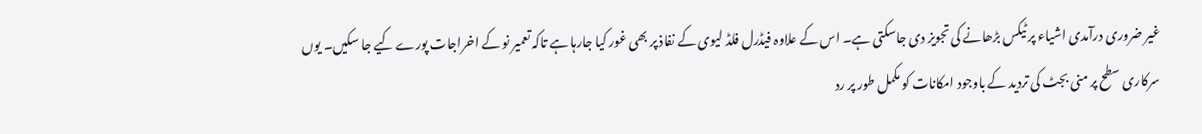غیر ضروری درآمدی اشیاء پر ٹیکس بڑھانے کی تجویز دی جاسکتی ہے۔ اس کے علاوہ فیڈرل فلڈ لیوی کے نفاذ پر بھی غور کیا جارہا ہے تاکہ تعمیر نو کے اخراجات پورے کیے جا سکیں۔ یوں سرکاری سطح پر منی بجٹ کی تردید کے باوجود امکانات کو مکمل طور پر رد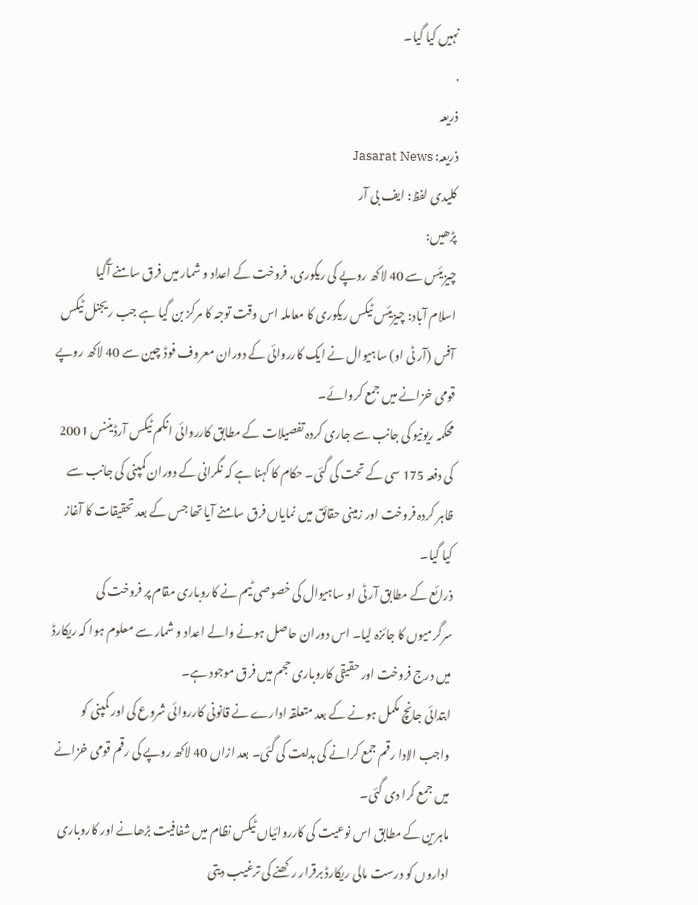نہیں کیا گیا۔
.
ذریعہ
ذریعہ: Jasarat News
کلیدی لفظ: ایف بی آر
پڑھیں:
چیزیئس سے 40 لاکھ روپے کی ریکوری، فروخت کے اعداد و شمار میں فرق سامنے آگیا
اسلام آباد: چیزیئس ٹیکس ریکوری کا معاملہ اس وقت توجہ کا مرکز بن گیا ہے جب ریجنل ٹیکس آفس (آر ٹی او) ساہیوال نے ایک کارروائی کے دوران معروف فوڈ چین سے 40 لاکھ روپے قومی خزانے میں جمع کروائے۔
محکمہ ریونیو کی جانب سے جاری کردہ تفصیلات کے مطابق کارروائی انکم ٹیکس آرڈیننس 2001 کی دفعہ 175 سی کے تحت کی گئی۔ حکام کا کہنا ہے کہ نگرانی کے دوران کمپنی کی جانب سے ظاہر کردہ فروخت اور زمینی حقائق میں نمایاں فرق سامنے آیا تھا جس کے بعد تحقیقات کا آغاز کیا گیا۔
ذرائع کے مطابق آر ٹی او ساہیوال کی خصوصی ٹیم نے کاروباری مقام پر فروخت کی سرگرمیوں کا جائزہ لیا۔ اس دوران حاصل ہونے والے اعداد و شمار سے معلوم ہوا کہ ریکارڈ میں درج فروخت اور حقیقی کاروباری حجم میں فرق موجود ہے۔
ابتدائی جانچ مکمل ہونے کے بعد متعلقہ ادارے نے قانونی کارروائی شروع کی اور کمپنی کو واجب الادا رقم جمع کرانے کی ہدایت کی گئی۔ بعد ازاں 40 لاکھ روپے کی رقم قومی خزانے میں جمع کرا دی گئی۔
ماہرین کے مطابق اس نوعیت کی کارروائیاں ٹیکس نظام میں شفافیت بڑھانے اور کاروباری اداروں کو درست مالی ریکارڈ برقرار رکھنے کی ترغیب دیتی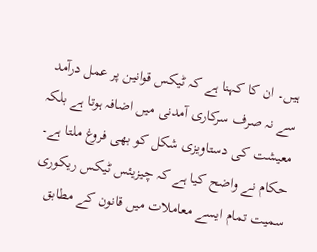ہیں۔ ان کا کہنا ہے کہ ٹیکس قوانین پر عمل درآمد سے نہ صرف سرکاری آمدنی میں اضافہ ہوتا ہے بلکہ معیشت کی دستاویزی شکل کو بھی فروغ ملتا ہے۔
حکام نے واضح کیا ہے کہ چیزیئس ٹیکس ریکوری سمیت تمام ایسے معاملات میں قانون کے مطابق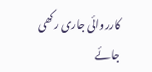کارروائی جاری رکھی جائے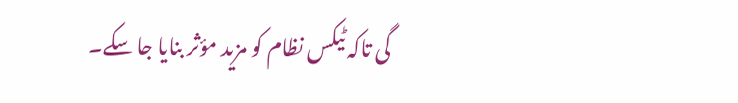گی تاکہ ٹیکس نظام کو مزید مؤثر بنایا جا سکے۔